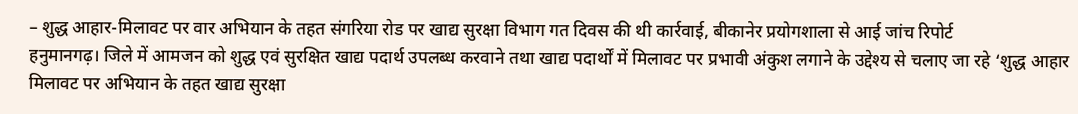– शुद्ध आहार-मिलावट पर वार अभियान के तहत संगरिया रोड पर खाद्य सुरक्षा विभाग गत दिवस की थी कार्रवाई, बीकानेर प्रयोगशाला से आई जांच रिपोर्ट
हनुमानगढ़। जिले में आमजन को शुद्ध एवं सुरक्षित खाद्य पदार्थ उपलब्ध करवाने तथा खाद्य पदार्थों में मिलावट पर प्रभावी अंकुश लगाने के उद्देश्य से चलाए जा रहे ‘शुद्ध आहार मिलावट पर अभियान के तहत खाद्य सुरक्षा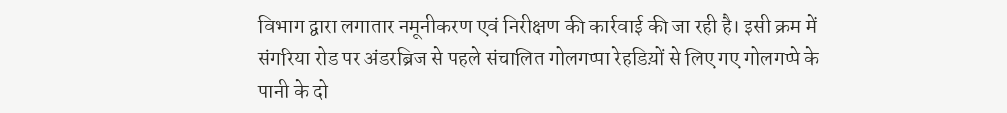विभाग द्वारा लगातार नमूनीकरण एवं निरीक्षण की कार्रवाई की जा रही है। इसी क्रम में संगरिया रोड पर अंडरब्रिज से पहले संचालित गोलगप्पा रेहडिय़ों से लिए गए गोलगप्पे के पानी के दो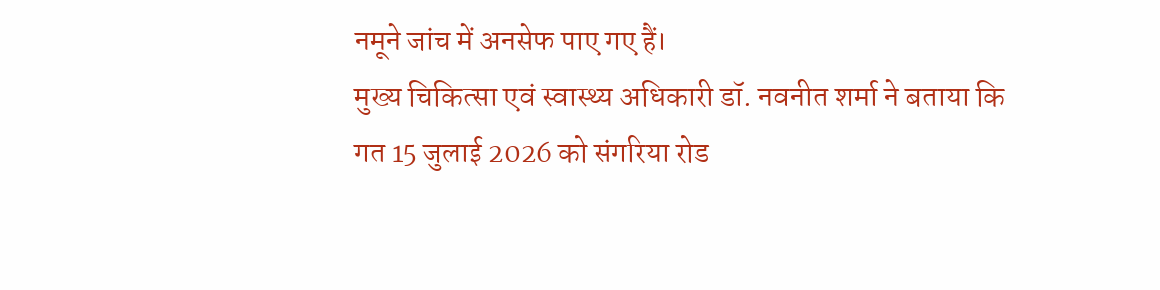नमूने जांच में अनसेफ पाए गए हैं।
मुख्य चिकित्सा एवं स्वास्थ्य अधिकारी डॉ. नवनीत शर्मा ने बताया कि गत 15 जुलाई 2026 को संगरिया रोड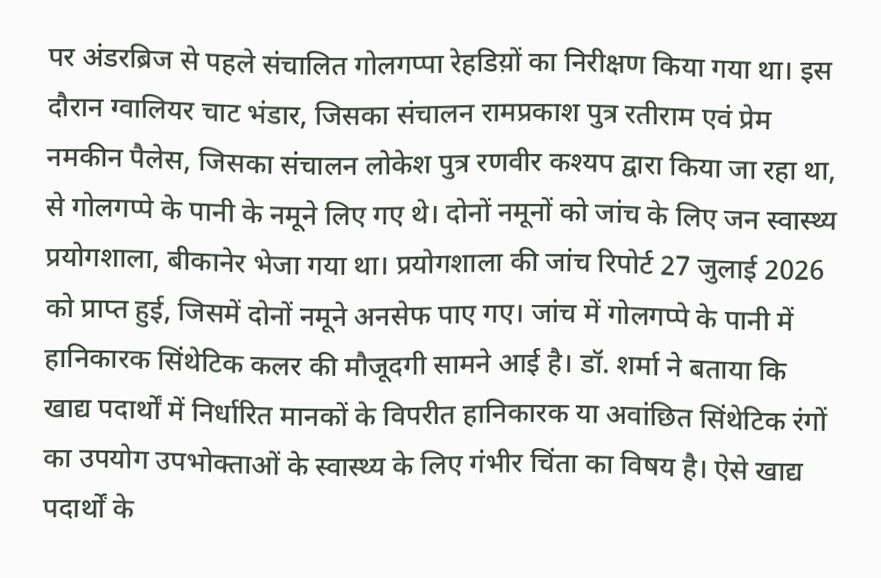पर अंडरब्रिज से पहले संचालित गोलगप्पा रेहडिय़ों का निरीक्षण किया गया था। इस दौरान ग्वालियर चाट भंडार, जिसका संचालन रामप्रकाश पुत्र रतीराम एवं प्रेम नमकीन पैलेस, जिसका संचालन लोकेश पुत्र रणवीर कश्यप द्वारा किया जा रहा था, से गोलगप्पे के पानी के नमूने लिए गए थे। दोनों नमूनों को जांच के लिए जन स्वास्थ्य प्रयोगशाला, बीकानेर भेजा गया था। प्रयोगशाला की जांच रिपोर्ट 27 जुलाई 2026 को प्राप्त हुई, जिसमें दोनों नमूने अनसेफ पाए गए। जांच में गोलगप्पे के पानी में हानिकारक सिंथेटिक कलर की मौजूदगी सामने आई है। डॉ. शर्मा ने बताया कि खाद्य पदार्थों में निर्धारित मानकों के विपरीत हानिकारक या अवांछित सिंथेटिक रंगों का उपयोग उपभोक्ताओं के स्वास्थ्य के लिए गंभीर चिंता का विषय है। ऐसे खाद्य पदार्थों के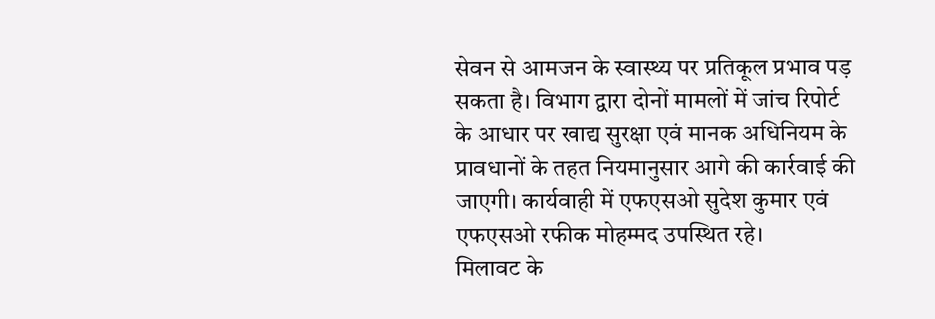सेवन से आमजन के स्वास्थ्य पर प्रतिकूल प्रभाव पड़ सकता है। विभाग द्वारा दोनों मामलों में जांच रिपोर्ट के आधार पर खाद्य सुरक्षा एवं मानक अधिनियम के प्रावधानों के तहत नियमानुसार आगे की कार्रवाई की जाएगी। कार्यवाही में एफएसओ सुदेश कुमार एवं एफएसओ रफीक मोहम्मद उपस्थित रहे।
मिलावट के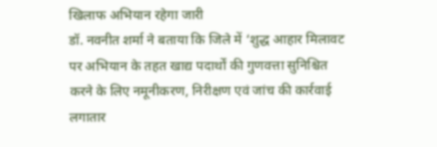खिलाफ अभियान रहेगा जारी
डॉ. नवनीत शर्मा ने बताया कि जिले में ‘शुद्ध आहार मिलावट पर अभियान के तहत खाद्य पदार्थों की गुणवत्ता सुनिश्चित करने के लिए नमूनीकरण, निरीक्षण एवं जांच की कार्रवाई लगातार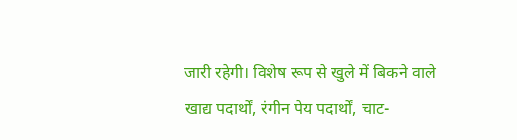जारी रहेगी। विशेष रूप से खुले में बिकने वाले खाद्य पदार्थों, रंगीन पेय पदार्थों, चाट-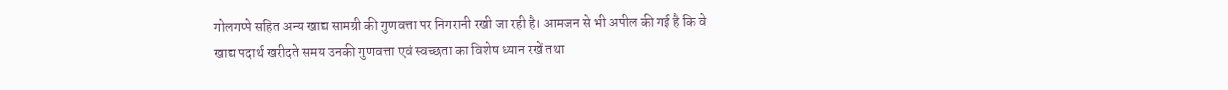गोलगप्पे सहित अन्य खाद्य सामग्री की गुणवत्ता पर निगरानी रखी जा रही है। आमजन से भी अपील की गई है कि वे खाद्य पदार्थ खरीदते समय उनकी गुणवत्ता एवं स्वच्छता का विशेष ध्यान रखें तथा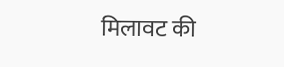मिलावट की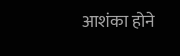आशंका होने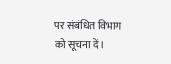पर संबंधित विभाग को सूचना दें।